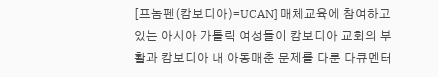[프놈펜(캄보디아)=UCAN] 매체교육에 참여하고 있는 아시아 가톨릭 여성들이 캄보디아 교회의 부활과 캄보디아 내 아동매춘 문제를 다룬 다큐멘터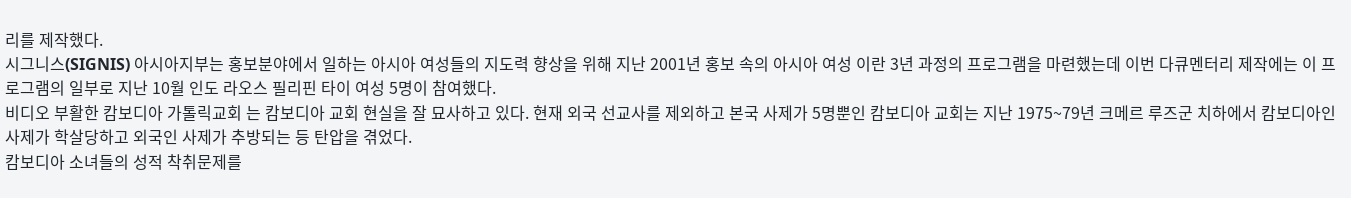리를 제작했다.
시그니스(SIGNIS) 아시아지부는 홍보분야에서 일하는 아시아 여성들의 지도력 향상을 위해 지난 2001년 홍보 속의 아시아 여성 이란 3년 과정의 프로그램을 마련했는데 이번 다큐멘터리 제작에는 이 프로그램의 일부로 지난 10월 인도 라오스 필리핀 타이 여성 5명이 참여했다.
비디오 부활한 캄보디아 가톨릭교회 는 캄보디아 교회 현실을 잘 묘사하고 있다. 현재 외국 선교사를 제외하고 본국 사제가 5명뿐인 캄보디아 교회는 지난 1975~79년 크메르 루즈군 치하에서 캄보디아인 사제가 학살당하고 외국인 사제가 추방되는 등 탄압을 겪었다.
캄보디아 소녀들의 성적 착취문제를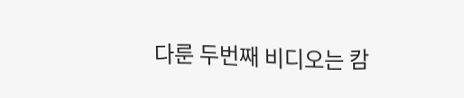다룬 두번째 비디오는 캄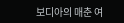보디아의 매춘 여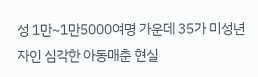성 1만~1만5000여명 가운데 35가 미성년자인 심각한 아동매춘 현실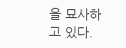을 묘사하고 있다.